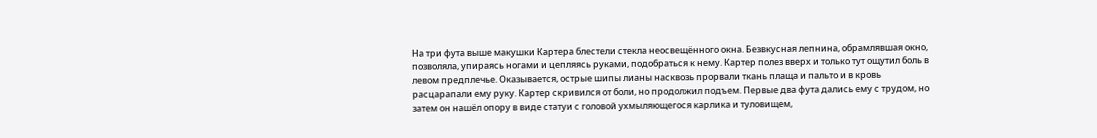На три фута выше макушки Картера блестели стекла неосвещённого окна. Безвкусная лепнина, обрамлявшая окно, позволяла, упираясь ногами и цепляясь руками, подобраться к нему. Картер полез вверх и только тут ощутил боль в левом предплечье. Оказывается, острые шипы лианы насквозь прорвали ткань плаща и пальто и в кровь расцарапали ему руку. Картер скривился от боли, но продолжил подъем. Первые два фута дались ему с трудом, но затем он нашёл опору в виде статуи с головой ухмыляющегося карлика и туловищем,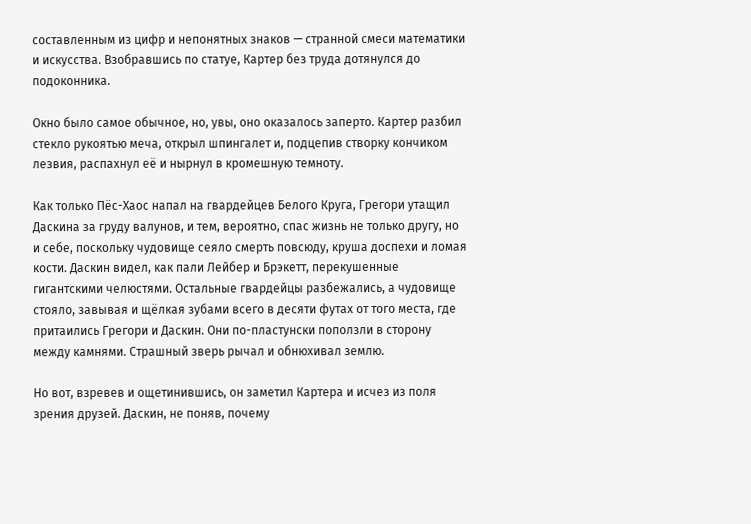составленным из цифр и непонятных знаков — странной смеси математики и искусства. Взобравшись по статуе, Картер без труда дотянулся до подоконника.

Окно было самое обычное, но, увы, оно оказалось заперто. Картер разбил стекло рукоятью меча, открыл шпингалет и, подцепив створку кончиком лезвия, распахнул её и нырнул в кромешную темноту.

Как только Пёс-Хаос напал на гвардейцев Белого Круга, Грегори утащил Даскина за груду валунов, и тем, вероятно, спас жизнь не только другу, но и себе, поскольку чудовище сеяло смерть повсюду, круша доспехи и ломая кости. Даскин видел, как пали Лейбер и Брэкетт, перекушенные гигантскими челюстями. Остальные гвардейцы разбежались, а чудовище стояло, завывая и щёлкая зубами всего в десяти футах от того места, где притаились Грегори и Даскин. Они по-пластунски поползли в сторону между камнями. Страшный зверь рычал и обнюхивал землю.

Но вот, взревев и ощетинившись, он заметил Картера и исчез из поля зрения друзей. Даскин, не поняв, почему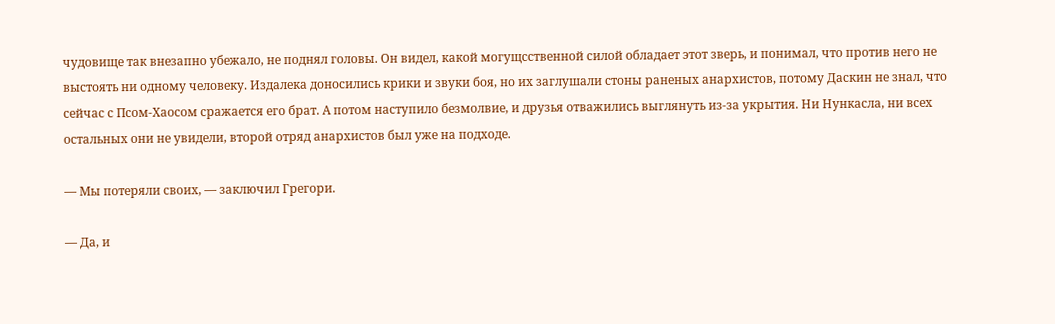чудовище так внезапно убежало, не поднял головы. Он видел, какой могущсственной силой обладает этот зверь, и понимал, что против него не выстоять ни одному человеку. Издалека доносились крики и звуки боя, но их заглушали стоны раненых анархистов, потому Даскин не знал, что сейчас с Псом-Хаосом сражается его брат. А потом наступило безмолвие, и друзья отважились выглянуть из-за укрытия. Ни Нункасла, ни всех остальных они не увидели, второй отряд анархистов был уже на подходе.

— Мы потеряли своих, — заключил Грегори.

— Да, и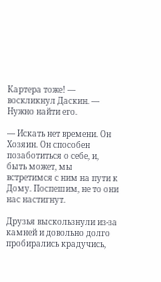Картера тоже! — воскликнул Даскин. — Нужно найти его.

— Искать нет времени. Он Хозяин. Он способен позаботиться о себе, и, быть может, мы встретимся с ним на пути к Дому. Поспешим, не то они нас настигнут.

Друзья выскользнули из-за камней и довольно долго пробирались крадучись,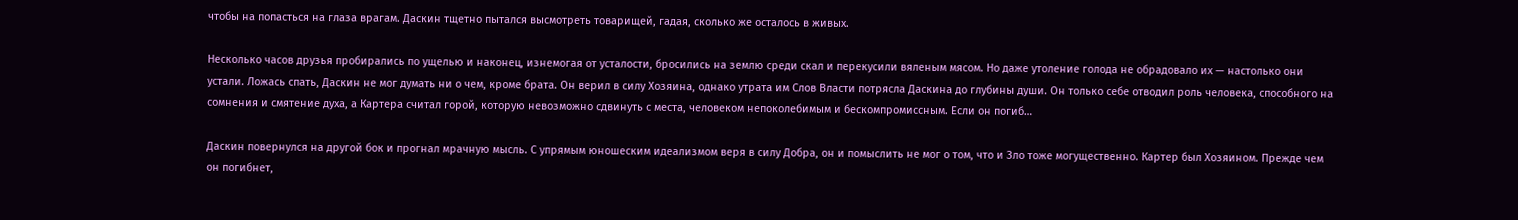чтобы на попасться на глаза врагам. Даскин тщетно пытался высмотреть товарищей, гадая, сколько же осталось в живых.

Несколько часов друзья пробирались по ущелью и наконец, изнемогая от усталости, бросились на землю среди скал и перекусили вяленым мясом. Но даже утоление голода не обрадовало их — настолько они устали. Ложась спать, Даскин не мог думать ни о чем, кроме брата. Он верил в силу Хозяина, однако утрата им Слов Власти потрясла Даскина до глубины души. Он только себе отводил роль человека, способного на сомнения и смятение духа, а Картера считал горой, которую невозможно сдвинуть с места, человеком непоколебимым и бескомпромиссным. Если он погиб…

Даскин повернулся на другой бок и прогнал мрачную мысль. С упрямым юношеским идеализмом веря в силу Добра, он и помыслить не мог о том, что и Зло тоже могущественно. Картер был Хозяином. Прежде чем он погибнет,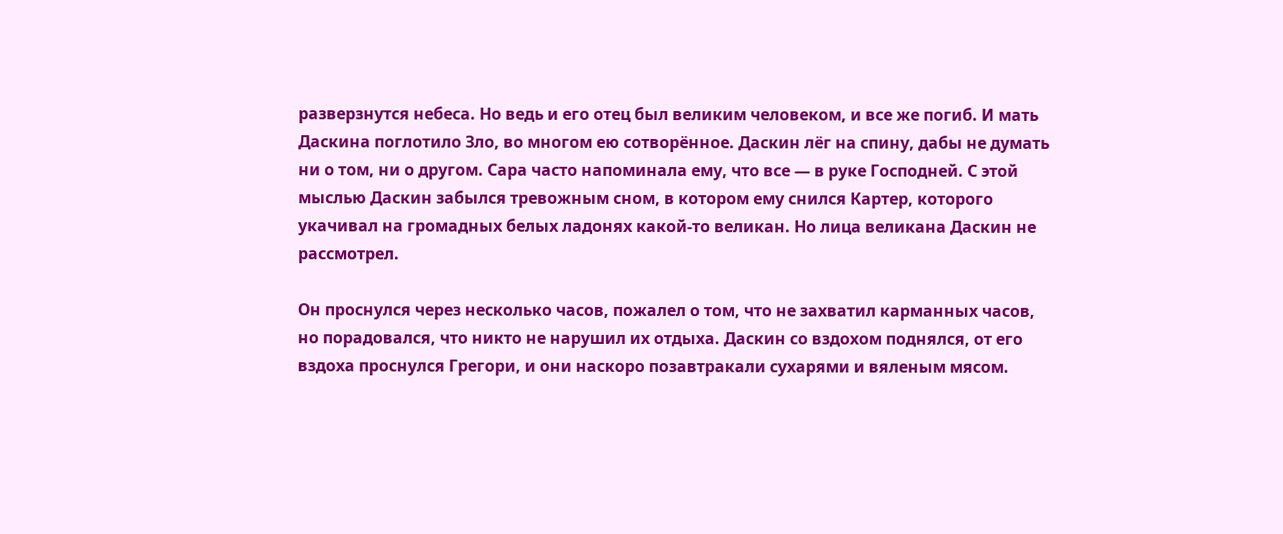разверзнутся небеса. Но ведь и его отец был великим человеком, и все же погиб. И мать Даскина поглотило Зло, во многом ею сотворённое. Даскин лёг на спину, дабы не думать ни о том, ни о другом. Сара часто напоминала ему, что все — в руке Господней. С этой мыслью Даскин забылся тревожным сном, в котором ему снился Картер, которого укачивал на громадных белых ладонях какой-то великан. Но лица великана Даскин не рассмотрел.

Он проснулся через несколько часов, пожалел о том, что не захватил карманных часов, но порадовался, что никто не нарушил их отдыха. Даскин со вздохом поднялся, от его вздоха проснулся Грегори, и они наскоро позавтракали сухарями и вяленым мясом.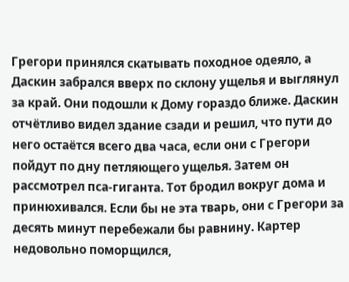Грегори принялся скатывать походное одеяло, а Даскин забрался вверх по склону ущелья и выглянул за край. Они подошли к Дому гораздо ближе. Даскин отчётливо видел здание сзади и решил, что пути до него остаётся всего два часа, если они с Грегори пойдут по дну петляющего ущелья. Затем он рассмотрел пса-гиганта. Тот бродил вокруг дома и принюхивался. Если бы не эта тварь, они с Грегори за десять минут перебежали бы равнину. Картер недовольно поморщился,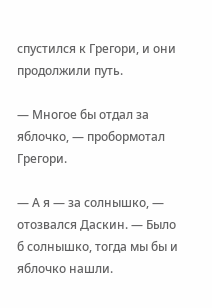спустился к Грегори, и они продолжили путь.

— Многое бы отдал за яблочко, — пробормотал Грегори.

— А я — за солнышко, — отозвался Даскин. — Было б солнышко, тогда мы бы и яблочко нашли.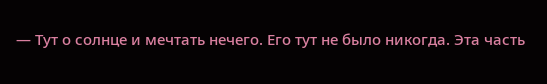— Тут о солнце и мечтать нечего. Его тут не было никогда. Эта часть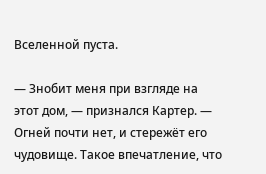Вселенной пуста.

— Знобит меня при взгляде на этот дом, — признался Картер. — Огней почти нет, и стережёт его чудовище. Такое впечатление, что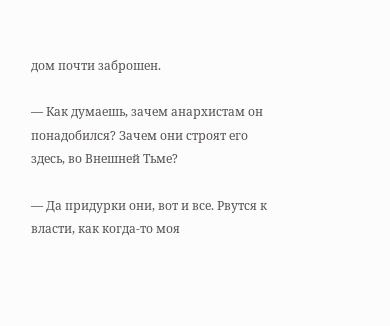дом почти заброшен.

— Как думаешь, зачем анархистам он понадобился? Зачем они строят его здесь, во Внешней Тьме?

— Да придурки они, вот и все. Рвутся к власти, как когда-то моя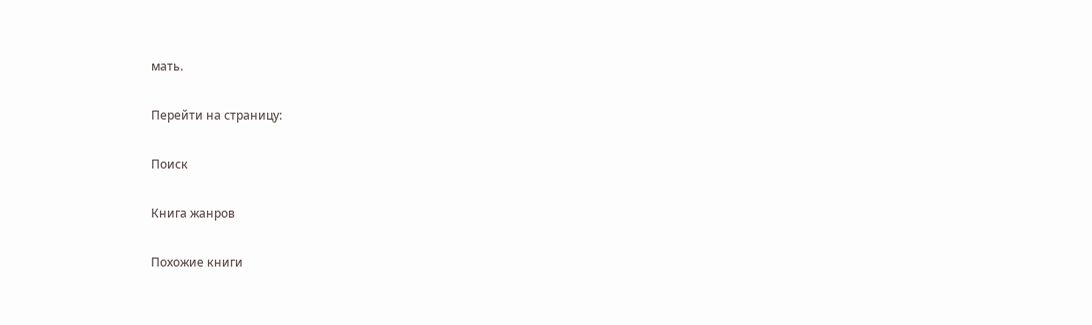мать.

Перейти на страницу:

Поиск

Книга жанров

Похожие книги